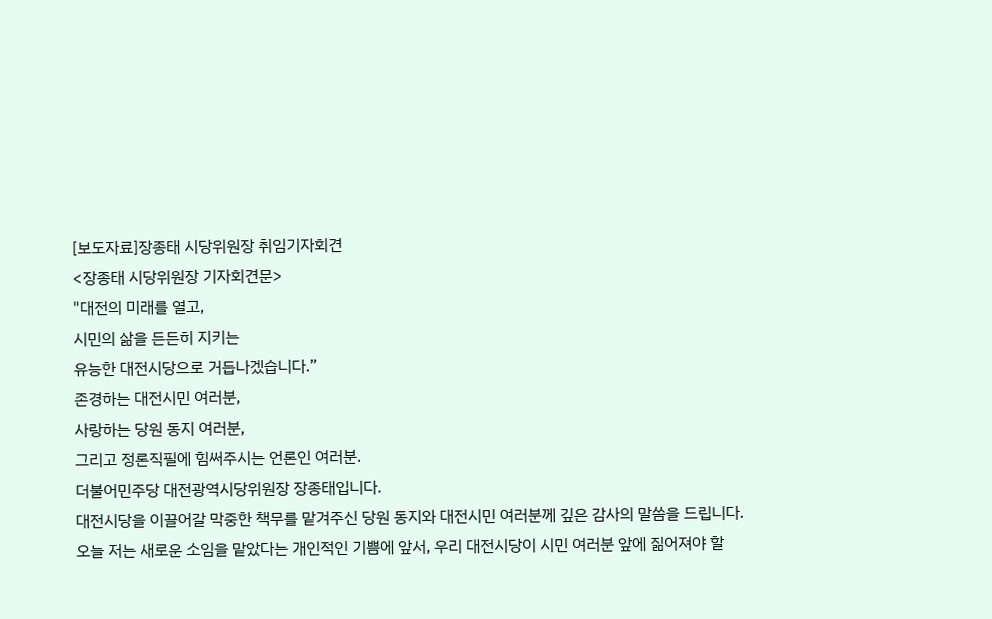[보도자료]장종태 시당위원장 취임기자회견
<장종태 시당위원장 기자회견문>
"대전의 미래를 열고,
시민의 삶을 든든히 지키는
유능한 대전시당으로 거듭나겠습니다.”
존경하는 대전시민 여러분,
사랑하는 당원 동지 여러분,
그리고 정론직필에 힘써주시는 언론인 여러분.
더불어민주당 대전광역시당위원장 장종태입니다.
대전시당을 이끌어갈 막중한 책무를 맡겨주신 당원 동지와 대전시민 여러분께 깊은 감사의 말씀을 드립니다.
오늘 저는 새로운 소임을 맡았다는 개인적인 기쁨에 앞서, 우리 대전시당이 시민 여러분 앞에 짊어져야 할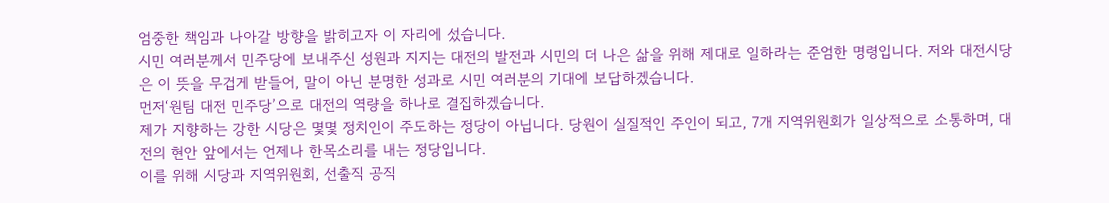엄중한 책임과 나아갈 방향을 밝히고자 이 자리에 섰습니다.
시민 여러분께서 민주당에 보내주신 성원과 지지는 대전의 발전과 시민의 더 나은 삶을 위해 제대로 일하라는 준엄한 명령입니다. 저와 대전시당은 이 뜻을 무겁게 받들어, 말이 아닌 분명한 성과로 시민 여러분의 기대에 보답하겠습니다.
먼저‘원팀 대전 민주당’으로 대전의 역량을 하나로 결집하겠습니다.
제가 지향하는 강한 시당은 몇몇 정치인이 주도하는 정당이 아닙니다. 당원이 실질적인 주인이 되고, 7개 지역위원회가 일상적으로 소통하며, 대전의 현안 앞에서는 언제나 한목소리를 내는 정당입니다.
이를 위해 시당과 지역위원회, 선출직 공직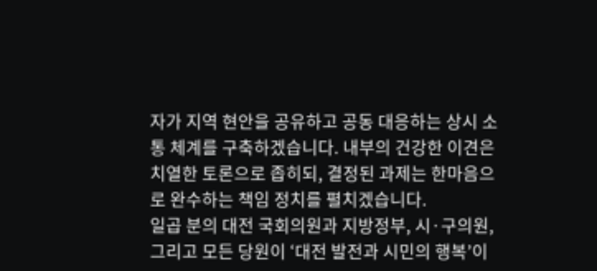자가 지역 현안을 공유하고 공동 대응하는 상시 소통 체계를 구축하겠습니다. 내부의 건강한 이견은 치열한 토론으로 좁히되, 결정된 과제는 한마음으로 완수하는 책임 정치를 펼치겠습니다.
일곱 분의 대전 국회의원과 지방정부, 시·구의원, 그리고 모든 당원이 ‘대전 발전과 시민의 행복’이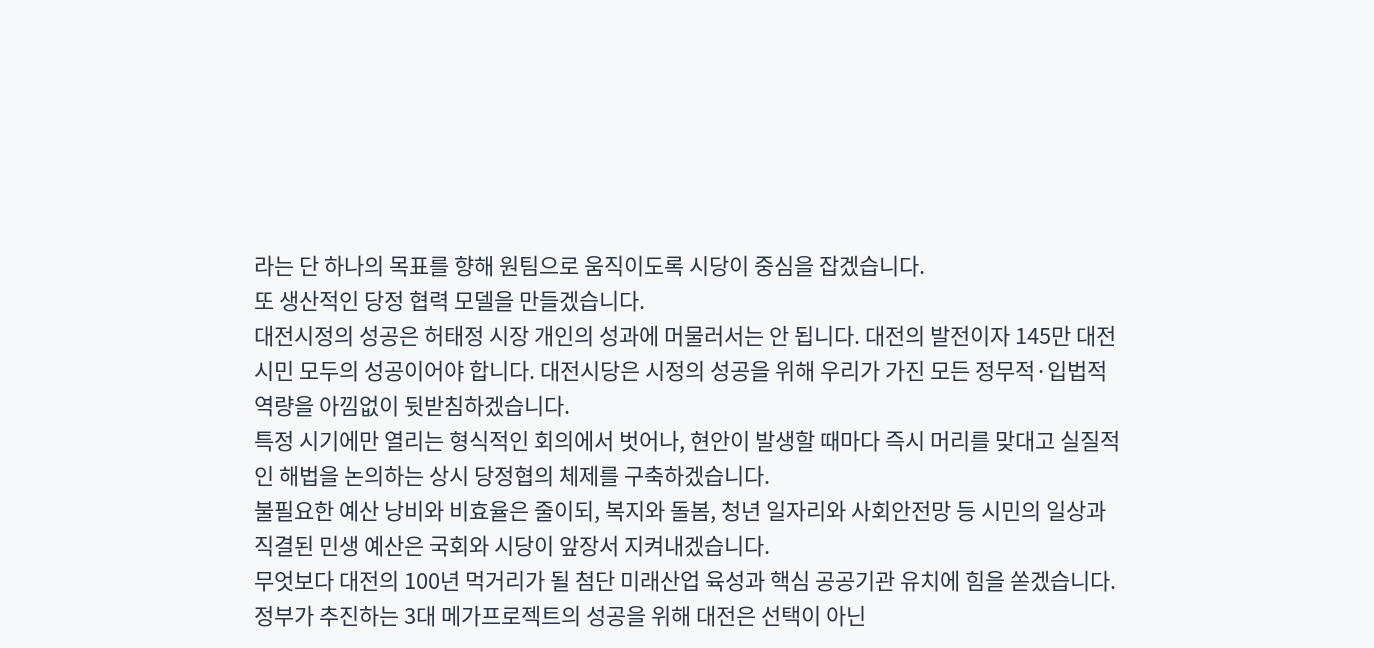라는 단 하나의 목표를 향해 원팀으로 움직이도록 시당이 중심을 잡겠습니다.
또 생산적인 당정 협력 모델을 만들겠습니다.
대전시정의 성공은 허태정 시장 개인의 성과에 머물러서는 안 됩니다. 대전의 발전이자 145만 대전시민 모두의 성공이어야 합니다. 대전시당은 시정의 성공을 위해 우리가 가진 모든 정무적·입법적 역량을 아낌없이 뒷받침하겠습니다.
특정 시기에만 열리는 형식적인 회의에서 벗어나, 현안이 발생할 때마다 즉시 머리를 맞대고 실질적인 해법을 논의하는 상시 당정협의 체제를 구축하겠습니다.
불필요한 예산 낭비와 비효율은 줄이되, 복지와 돌봄, 청년 일자리와 사회안전망 등 시민의 일상과 직결된 민생 예산은 국회와 시당이 앞장서 지켜내겠습니다.
무엇보다 대전의 100년 먹거리가 될 첨단 미래산업 육성과 핵심 공공기관 유치에 힘을 쏟겠습니다.
정부가 추진하는 3대 메가프로젝트의 성공을 위해 대전은 선택이 아닌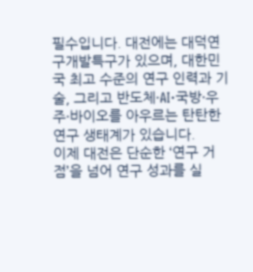필수입니다. 대전에는 대덕연구개발특구가 있으며, 대한민국 최고 수준의 연구 인력과 기술, 그리고 반도체·AI·국방·우주·바이오를 아우르는 탄탄한 연구 생태계가 있습니다.
이제 대전은 단순한 ‘연구 거점’을 넘어 연구 성과를 실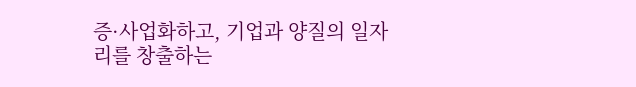증·사업화하고, 기업과 양질의 일자리를 창출하는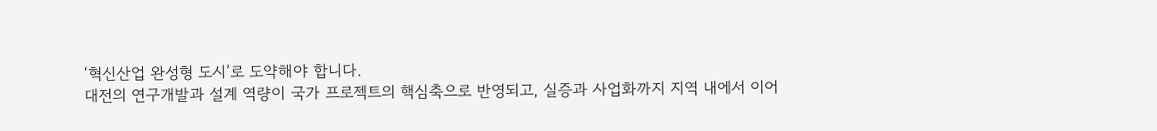‘혁신산업 완성형 도시’로 도약해야 합니다.
대전의 연구개발과 설계 역량이 국가 프로젝트의 핵심축으로 반영되고, 실증과 사업화까지 지역 내에서 이어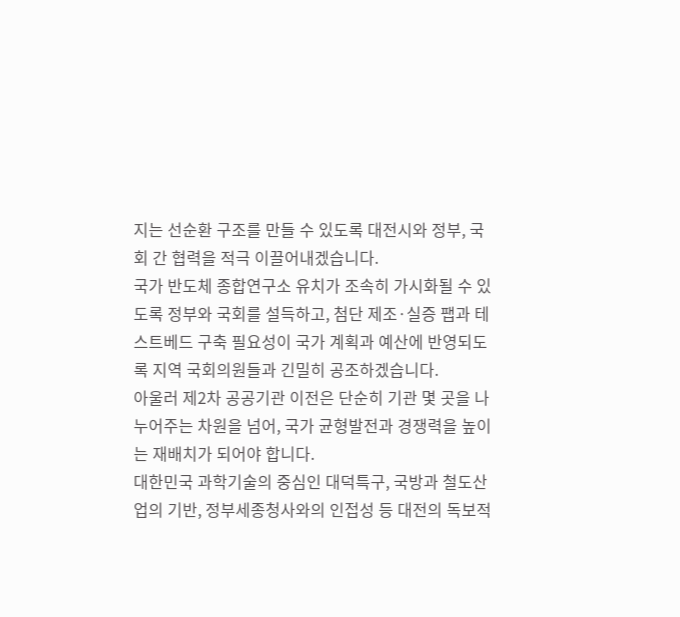지는 선순환 구조를 만들 수 있도록 대전시와 정부, 국회 간 협력을 적극 이끌어내겠습니다.
국가 반도체 종합연구소 유치가 조속히 가시화될 수 있도록 정부와 국회를 설득하고, 첨단 제조·실증 팹과 테스트베드 구축 필요성이 국가 계획과 예산에 반영되도록 지역 국회의원들과 긴밀히 공조하겠습니다.
아울러 제2차 공공기관 이전은 단순히 기관 몇 곳을 나누어주는 차원을 넘어, 국가 균형발전과 경쟁력을 높이는 재배치가 되어야 합니다.
대한민국 과학기술의 중심인 대덕특구, 국방과 철도산업의 기반, 정부세종청사와의 인접성 등 대전의 독보적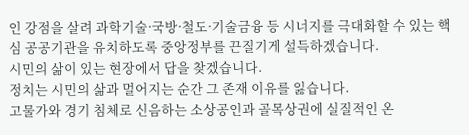인 강점을 살려 과학기술·국방·철도·기술금융 등 시너지를 극대화할 수 있는 핵심 공공기관을 유치하도록 중앙정부를 끈질기게 설득하겠습니다.
시민의 삶이 있는 현장에서 답을 찾겠습니다.
정치는 시민의 삶과 멀어지는 순간 그 존재 이유를 잃습니다.
고물가와 경기 침체로 신음하는 소상공인과 골목상권에 실질적인 온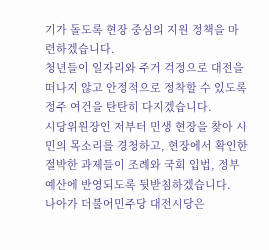기가 돌도록 현장 중심의 지원 정책을 마련하겠습니다.
청년들이 일자리와 주거 걱정으로 대전을 떠나지 않고 안정적으로 정착할 수 있도록 정주 여건을 탄탄히 다지겠습니다.
시당위원장인 저부터 민생 현장을 찾아 시민의 목소리를 경청하고, 현장에서 확인한 절박한 과제들이 조례와 국회 입법, 정부 예산에 반영되도록 뒷받침하겠습니다.
나아가 더불어민주당 대전시당은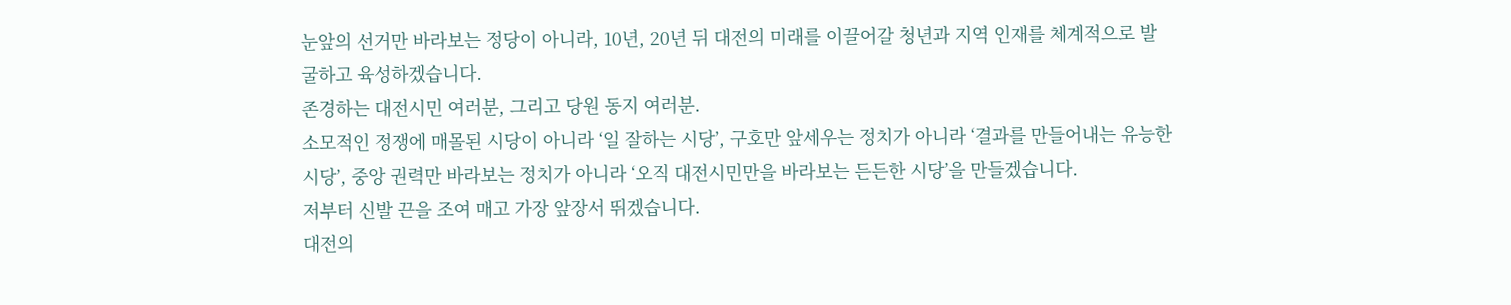눈앞의 선거만 바라보는 정당이 아니라, 10년, 20년 뒤 대전의 미래를 이끌어갈 청년과 지역 인재를 체계적으로 발굴하고 육성하겠습니다.
존경하는 대전시민 여러분, 그리고 당원 동지 여러분.
소모적인 정쟁에 매몰된 시당이 아니라 ‘일 잘하는 시당’, 구호만 앞세우는 정치가 아니라 ‘결과를 만들어내는 유능한 시당’, 중앙 권력만 바라보는 정치가 아니라 ‘오직 대전시민만을 바라보는 든든한 시당’을 만들겠습니다.
저부터 신발 끈을 조여 매고 가장 앞장서 뛰겠습니다.
대전의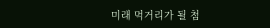미래 먹거리가 될 첨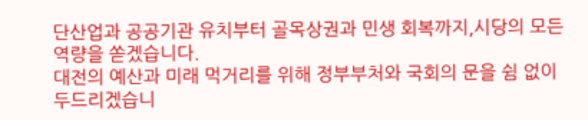단산업과 공공기관 유치부터 골목상권과 민생 회복까지,시당의 모든 역량을 쏟겠습니다.
대전의 예산과 미래 먹거리를 위해 정부부처와 국회의 문을 쉼 없이 두드리겠습니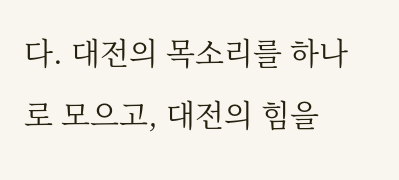다. 대전의 목소리를 하나로 모으고, 대전의 힘을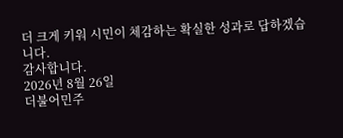더 크게 키워 시민이 체감하는 확실한 성과로 답하겠습니다.
감사합니다.
2026년 8월 26일
더불어민주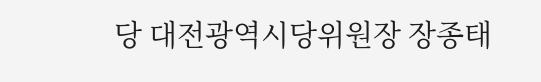당 대전광역시당위원장 장종태